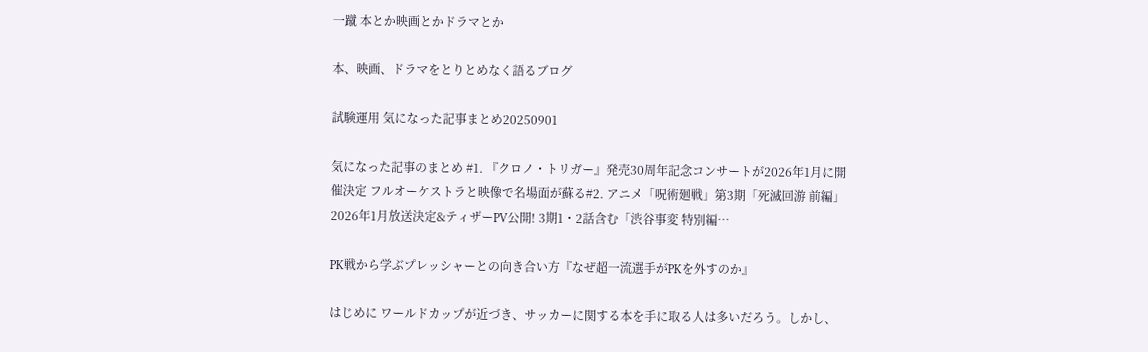一蹴 本とか映画とかドラマとか

本、映画、ドラマをとりとめなく語るブログ

試験運用 気になった記事まとめ20250901

気になった記事のまとめ #1. 『クロノ・トリガー』発売30周年記念コンサートが2026年1月に開催決定 フルオーケストラと映像で名場面が蘇る#2. アニメ「呪術廻戦」第3期「死滅回游 前編」2026年1月放送決定&ティザーPV公開! 3期1・2話含む「渋谷事変 特別編…

PK戦から学ぶプレッシャーとの向き合い方『なぜ超一流選手がPKを外すのか』

はじめに ワールドカップが近づき、サッカーに関する本を手に取る人は多いだろう。しかし、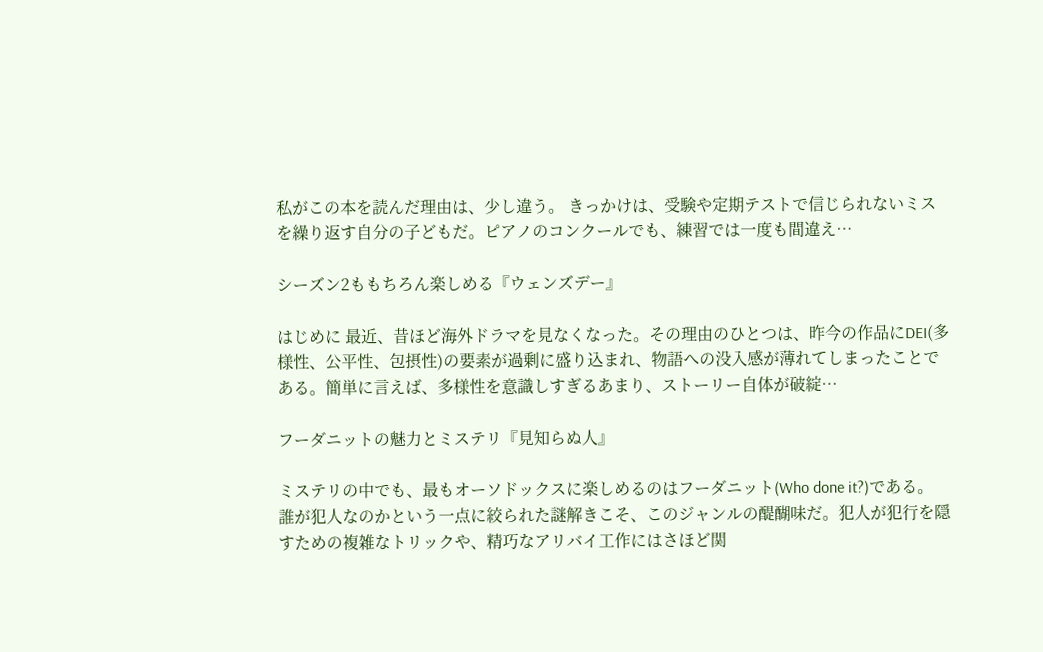私がこの本を読んだ理由は、少し違う。 きっかけは、受験や定期テストで信じられないミスを繰り返す自分の子どもだ。ピアノのコンクールでも、練習では一度も間違え…

シーズン2ももちろん楽しめる『ウェンズデー』

はじめに 最近、昔ほど海外ドラマを見なくなった。その理由のひとつは、昨今の作品にDEI(多様性、公平性、包摂性)の要素が過剰に盛り込まれ、物語への没入感が薄れてしまったことである。簡単に言えば、多様性を意識しすぎるあまり、ストーリー自体が破綻…

フーダニットの魅力とミステリ『見知らぬ人』

ミステリの中でも、最もオーソドックスに楽しめるのはフーダニット(Who done it?)である。 誰が犯人なのかという一点に絞られた謎解きこそ、このジャンルの醍醐味だ。犯人が犯行を隠すための複雑なトリックや、精巧なアリバイ工作にはさほど関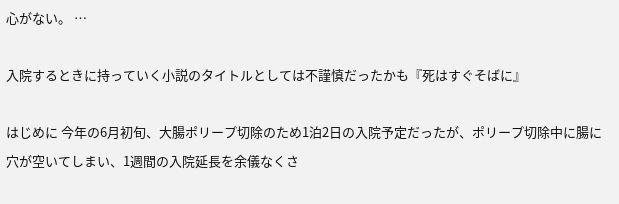心がない。 …

入院するときに持っていく小説のタイトルとしては不謹慎だったかも『死はすぐそばに』

はじめに 今年の6月初旬、大腸ポリープ切除のため1泊2日の入院予定だったが、ポリープ切除中に腸に穴が空いてしまい、1週間の入院延長を余儀なくさ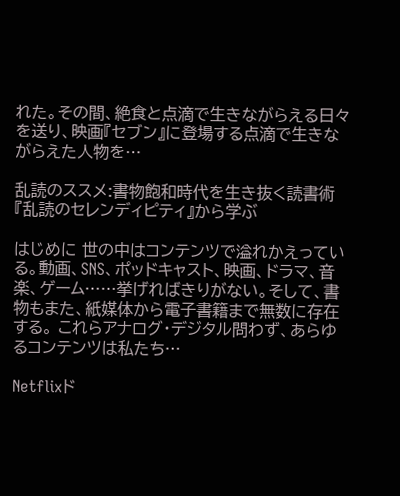れた。その間、絶食と点滴で生きながらえる日々を送り、映画『セブン』に登場する点滴で生きながらえた人物を…

乱読のススメ:書物飽和時代を生き抜く読書術『乱読のセレンディピティ』から学ぶ

はじめに 世の中はコンテンツで溢れかえっている。動画、SNS、ポッドキャスト、映画、ドラマ、音楽、ゲーム……挙げればきりがない。そして、書物もまた、紙媒体から電子書籍まで無数に存在する。 これらアナログ・デジタル問わず、あらゆるコンテンツは私たち…

Netflixド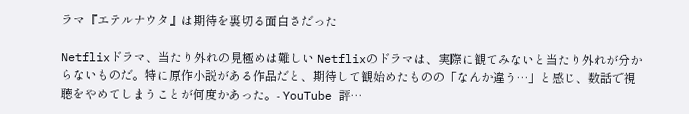ラマ『エテルナウタ』は期待を裏切る面白さだった

Netflixドラマ、当たり外れの見極めは難しい Netflixのドラマは、実際に観てみないと当たり外れが分からないものだ。特に原作小説がある作品だと、期待して観始めたものの「なんか違う…」と感じ、数話で視聴をやめてしまうことが何度かあった。- YouTube 評…